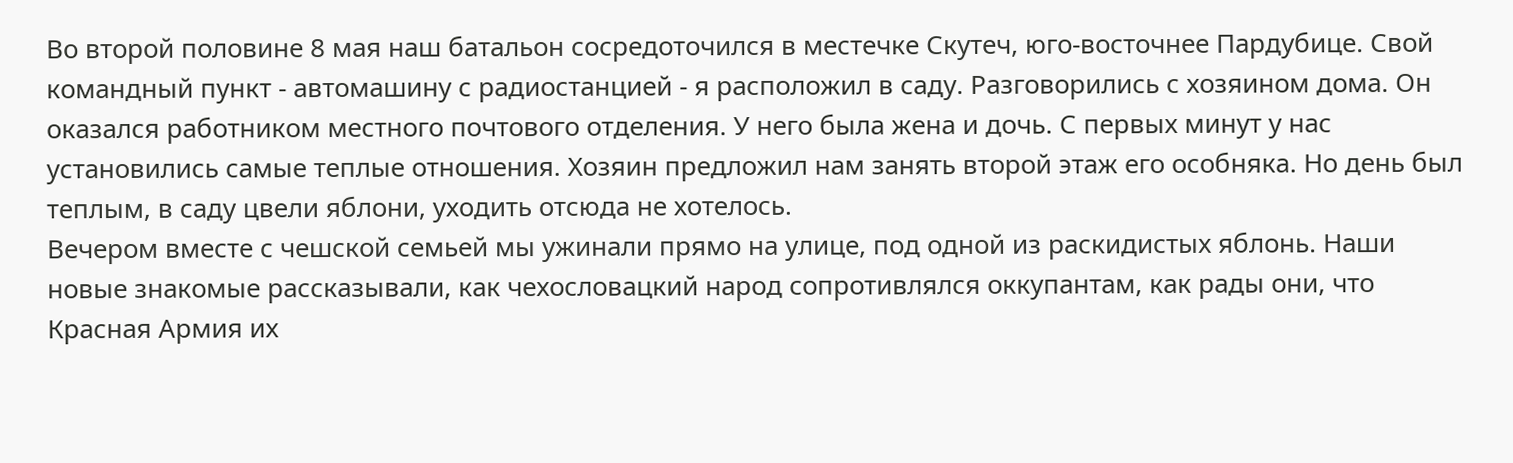Во второй половине 8 мая наш батальон сосредоточился в местечке Скутеч, юго-восточнее Пардубице. Свой командный пункт - автомашину с радиостанцией - я расположил в саду. Разговорились с хозяином дома. Он оказался работником местного почтового отделения. У него была жена и дочь. С первых минут у нас установились самые теплые отношения. Хозяин предложил нам занять второй этаж его особняка. Но день был теплым, в саду цвели яблони, уходить отсюда не хотелось.
Вечером вместе с чешской семьей мы ужинали прямо на улице, под одной из раскидистых яблонь. Наши новые знакомые рассказывали, как чехословацкий народ сопротивлялся оккупантам, как рады они, что Красная Армия их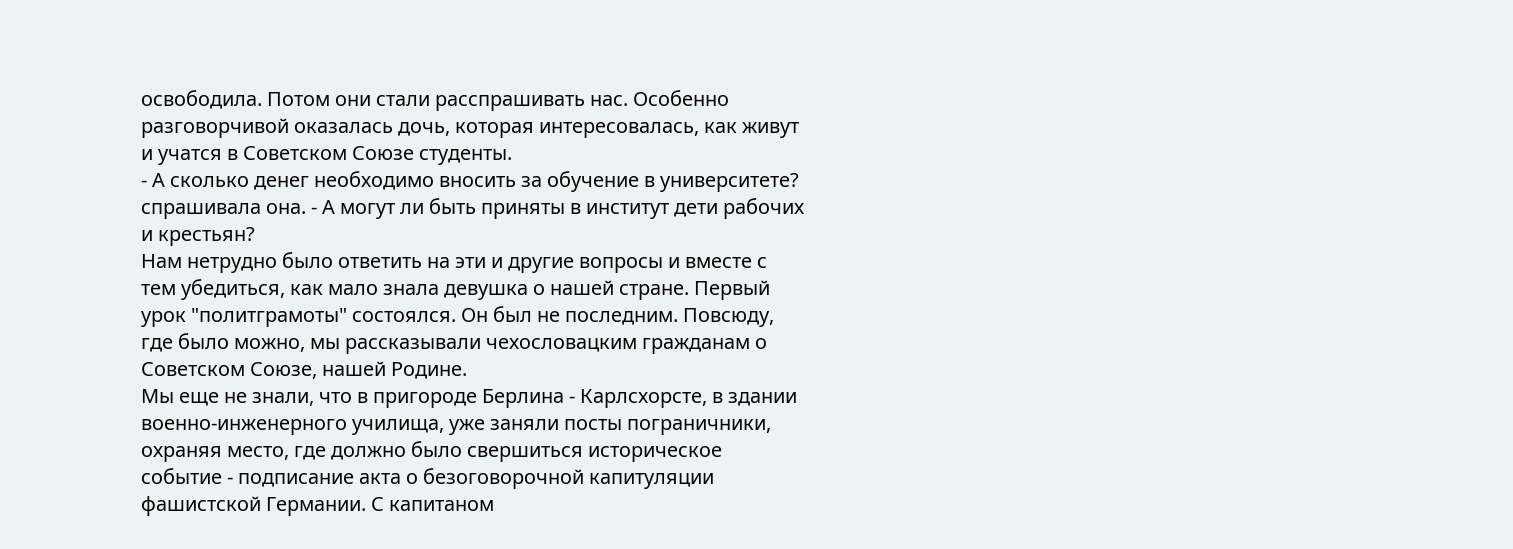освободила. Потом они стали расспрашивать нас. Особенно разговорчивой оказалась дочь, которая интересовалась, как живут и учатся в Советском Союзе студенты.
- А сколько денег необходимо вносить за обучение в университете? спрашивала она. - А могут ли быть приняты в институт дети рабочих и крестьян?
Нам нетрудно было ответить на эти и другие вопросы и вместе с тем убедиться, как мало знала девушка о нашей стране. Первый урок "политграмоты" состоялся. Он был не последним. Повсюду, где было можно, мы рассказывали чехословацким гражданам о Советском Союзе, нашей Родине.
Мы еще не знали, что в пригороде Берлина - Карлсхорсте, в здании военно-инженерного училища, уже заняли посты пограничники, охраняя место, где должно было свершиться историческое событие - подписание акта о безоговорочной капитуляции фашистской Германии. С капитаном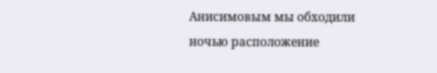Анисимовым мы обходили ночью расположение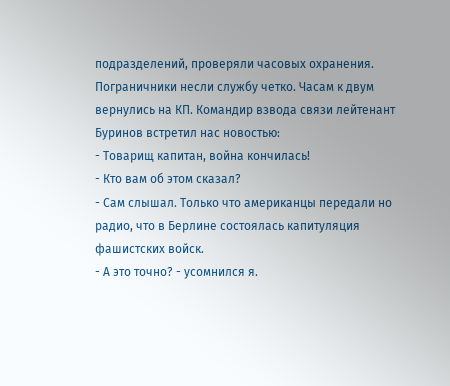подразделений, проверяли часовых охранения. Пограничники несли службу четко. Часам к двум вернулись на КП. Командир взвода связи лейтенант Буринов встретил нас новостью:
- Товарищ капитан, война кончилась!
- Кто вам об этом сказал?
- Сам слышал. Только что американцы передали но радио, что в Берлине состоялась капитуляция фашистских войск.
- А это точно? - усомнился я.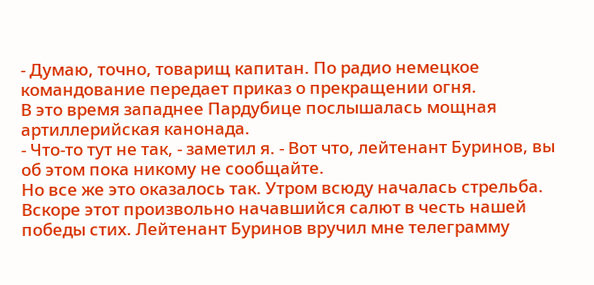- Думаю, точно, товарищ капитан. По радио немецкое командование передает приказ о прекращении огня.
В это время западнее Пардубице послышалась мощная артиллерийская канонада.
- Что-то тут не так, - заметил я. - Вот что, лейтенант Буринов, вы об этом пока никому не сообщайте.
Но все же это оказалось так. Утром всюду началась стрельба. Вскоре этот произвольно начавшийся салют в честь нашей победы стих. Лейтенант Буринов вручил мне телеграмму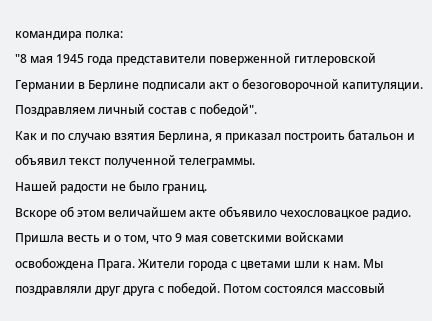командира полка:
"8 мая 1945 года представители поверженной гитлеровской Германии в Берлине подписали акт о безоговорочной капитуляции. Поздравляем личный состав с победой".
Как и по случаю взятия Берлина, я приказал построить батальон и объявил текст полученной телеграммы.
Нашей радости не было границ.
Вскоре об этом величайшем акте объявило чехословацкое радио. Пришла весть и о том, что 9 мая советскими войсками освобождена Прага. Жители города с цветами шли к нам. Мы поздравляли друг друга с победой. Потом состоялся массовый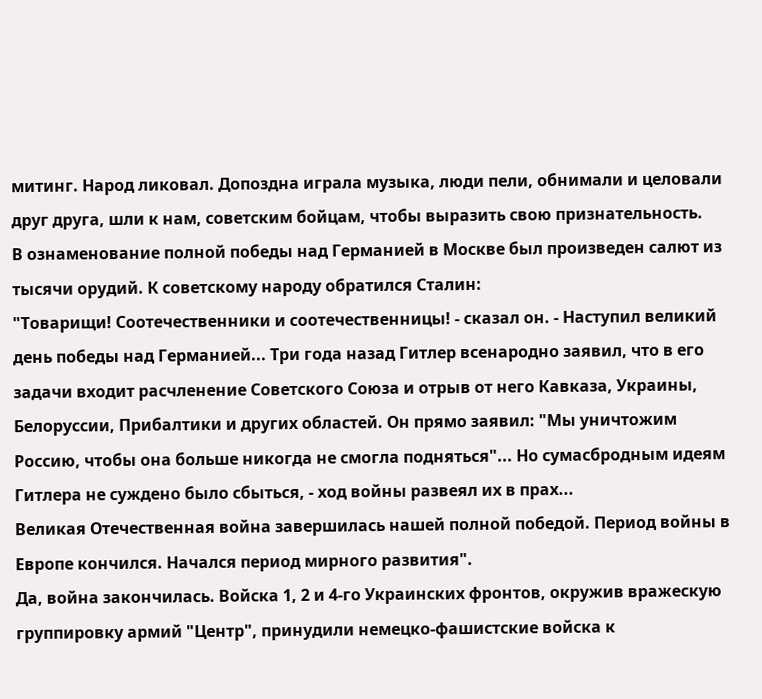митинг. Народ ликовал. Допоздна играла музыка, люди пели, обнимали и целовали друг друга, шли к нам, советским бойцам, чтобы выразить свою признательность.
В ознаменование полной победы над Германией в Москве был произведен салют из тысячи орудий. К советскому народу обратился Сталин:
"Товарищи! Соотечественники и соотечественницы! - сказал он. - Наступил великий день победы над Германией... Три года назад Гитлер всенародно заявил, что в его задачи входит расчленение Советского Союза и отрыв от него Кавказа, Украины, Белоруссии, Прибалтики и других областей. Он прямо заявил: "Мы уничтожим Россию, чтобы она больше никогда не смогла подняться"... Но сумасбродным идеям Гитлера не суждено было сбыться, - ход войны развеял их в прах...
Великая Отечественная война завершилась нашей полной победой. Период войны в Европе кончился. Начался период мирного развития".
Да, война закончилась. Войска 1, 2 и 4-го Украинских фронтов, окружив вражескую группировку армий "Центр", принудили немецко-фашистские войска к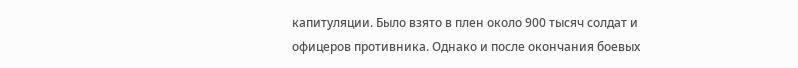капитуляции. Было взято в плен около 900 тысяч солдат и офицеров противника. Однако и после окончания боевых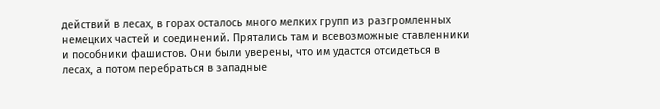действий в лесах, в горах осталось много мелких групп из разгромленных немецких частей и соединений. Прятались там и всевозможные ставленники и пособники фашистов. Они были уверены, что им удастся отсидеться в лесах, а потом перебраться в западные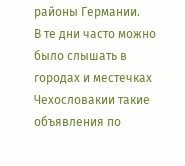районы Германии.
В те дни часто можно было слышать в городах и местечках Чехословакии такие объявления по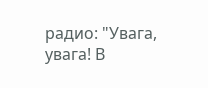радио: "Увага, увага! В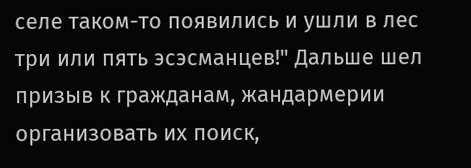селе таком-то появились и ушли в лес три или пять эсэсманцев!" Дальше шел призыв к гражданам, жандармерии организовать их поиск,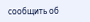сообщить об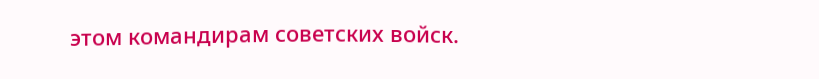этом командирам советских войск.